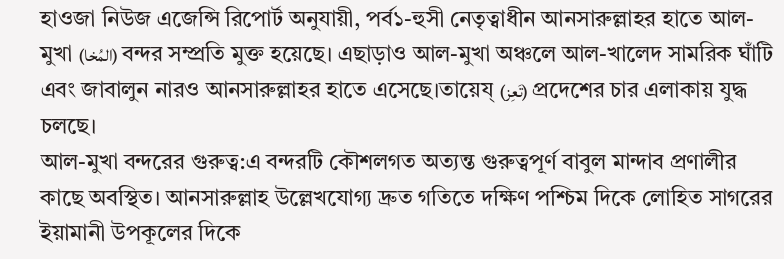হাওজা নিউজ এজেন্সি রিপোর্ট অনুযায়ী, পর্ব১-হুসী নেতৃত্বাধীন আনসারুল্লাহর হাতে আল-মুখা (المُخا) বন্দর সম্প্রতি মুক্ত হয়েছে। এছাড়াও আল-মুখা অঞ্চলে আল-খালেদ সামরিক ঘাঁটি এবং জাবালুন নারও আনসারুল্লাহর হাতে এসেছে।তায়েয্ (تَعِز) প্রদেশের চার এলাকায় যুদ্ধ চলছে।
আল-মুখা বন্দরের গুরুত্ব:এ বন্দরটি কৌশলগত অত্যন্ত গুরুত্বপূর্ণ বাবুল মান্দাব প্রণালীর কাছে অবস্থিত। আনসারুল্লাহ উল্লেখযোগ্য দ্রুত গতিতে দক্ষিণ পশ্চিম দিকে লোহিত সাগরের ইয়ামানী উপকূলের দিকে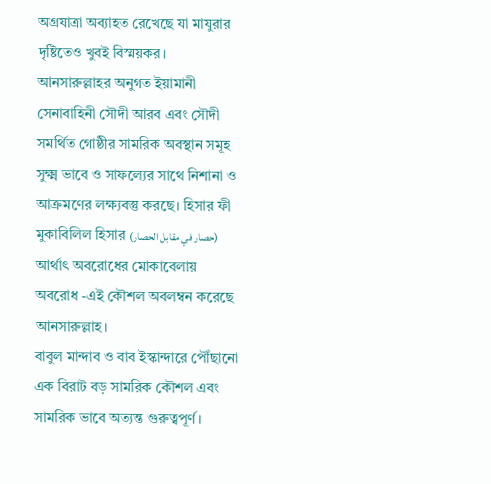অগ্রযাত্রা অব্যাহত রেখেছে যা মাযুরার দৃষ্টিতেও খুবই বিস্ময়কর।
আনসারুল্লাহর অনুগত ইয়ামানী সেনাবাহিনী সৌদী আরব এবং সৌদী সমর্থিত গোষ্ঠীর সামরিক অবস্থান সমূহ সুক্ষ্ম ভাবে ও সাফল্যের সাথে নিশানা ও আক্রমণের লক্ষ্যবস্তু করছে। হিসার ফী মুকাবিলিল হিসার (حصار في مقابل الحصار) আর্থাৎ অবরোধের মোকাবেলায় অবরোধ -এই কৌশল অবলম্বন করেছে আনসারুল্লাহ।
বাবুল মান্দাব ও বাব ইস্কান্দারে পৌঁছানো এক বিরাট বড় সামরিক কৌশল এবং সামরিক ভাবে অত্যন্ত গুরুত্বপূর্ণ।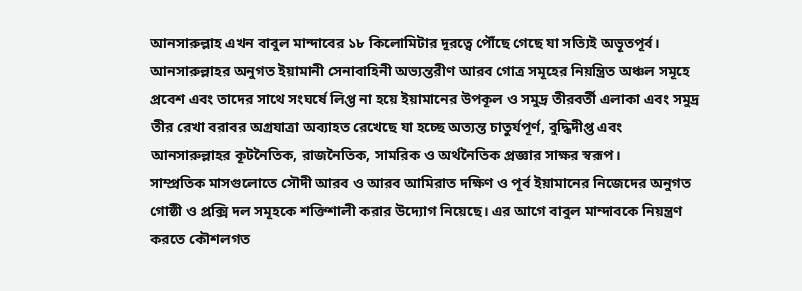আনসারুল্লাহ এখন বাবুল মান্দাবের ১৮ কিলোমিটার দূরত্বে পৌঁছে গেছে যা সত্যিই অভূতপূর্ব।
আনসারুল্লাহর অনুগত ইয়ামানী সেনাবাহিনী অভ্যন্তরীণ আরব গোত্র সমূহের নিয়ন্ত্রিত অঞ্চল সমূহে প্রবেশ এবং তাদের সাথে সংঘর্ষে লিপ্ত না হয়ে ইয়ামানের উপকূল ও সমুদ্র তীরবর্তী এলাকা এবং সমুদ্র তীর রেখা বরাবর অগ্রযাত্রা অব্যাহত রেখেছে যা হচ্ছে অত্যন্ত চাতুর্যপূর্ণ, বুদ্ধিদীপ্ত এবং আনসারুল্লাহর কূটনৈতিক, রাজনৈতিক, সামরিক ও অর্থনৈতিক প্রজ্ঞার সাক্ষর স্বরূপ।
সাম্প্রতিক মাসগুলোতে সৌদী আরব ও আরব আমিরাত দক্ষিণ ও পূর্ব ইয়ামানের নিজেদের অনুগত গোষ্ঠী ও প্রক্সি দল সমূহকে শক্তিশালী করার উদ্যোগ নিয়েছে। এর আগে বাবুল মান্দাবকে নিয়ন্ত্রণ করতে কৌশলগত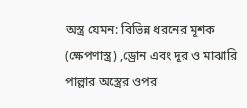অস্ত্র যেমন: বিভিন্ন ধরনের মূশক (ক্ষেপণাস্ত্র) ,ড্রোন এবং দূর ও মাঝারি পাল্লার অস্ত্রের ওপর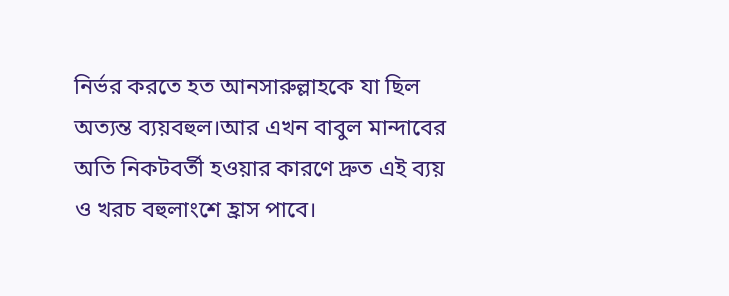নির্ভর করতে হত আনসারুল্লাহকে যা ছিল অত্যন্ত ব্যয়বহুল।আর এখন বাবুল মান্দাবের অতি নিকটবর্তী হওয়ার কারণে দ্রুত এই ব্যয় ও খরচ বহুলাংশে হ্রাস পাবে।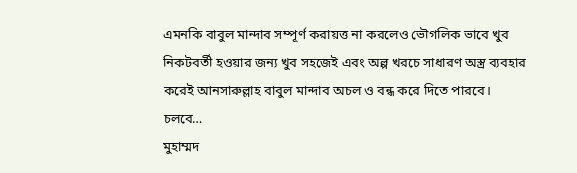এমনকি বাবুল মান্দাব সম্পূর্ণ করায়ত্ত না করলেও ভৌগলিক ভাবে খুব নিকটবর্তী হওয়ার জন্য খুব সহজেই এবং অল্প খরচে সাধারণ অস্ত্র ব্যবহার করেই আনসারুল্লাহ বাবুল মান্দাব অচল ও বন্ধ করে দিতে পারবে।
চলবে…
মুহাম্মদ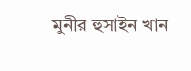মুনীর হুসাইন খান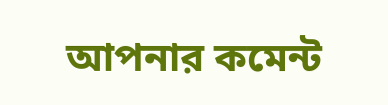আপনার কমেন্ট